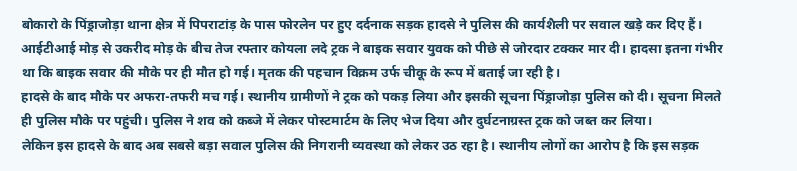बोकारो के पिंड्राजोड़ा थाना क्षेत्र में पिपराटांड़ के पास फोरलेन पर हुए दर्दनाक सड़क हादसे ने पुलिस की कार्यशैली पर सवाल खड़े कर दिए हैं। आईटीआई मोड़ से उकरीद मोड़ के बीच तेज रफ्तार कोयला लदे ट्रक ने बाइक सवार युवक को पीछे से जोरदार टक्कर मार दी। हादसा इतना गंभीर था कि बाइक सवार की मौके पर ही मौत हो गई। मृतक की पहचान विक्रम उर्फ चीकू के रूप में बताई जा रही है।
हादसे के बाद मौके पर अफरा-तफरी मच गई। स्थानीय ग्रामीणों ने ट्रक को पकड़ लिया और इसकी सूचना पिंड्राजोड़ा पुलिस को दी। सूचना मिलते ही पुलिस मौके पर पहुंची। पुलिस ने शव को कब्जे में लेकर पोस्टमार्टम के लिए भेज दिया और दुर्घटनाग्रस्त ट्रक को जब्त कर लिया।
लेकिन इस हादसे के बाद अब सबसे बड़ा सवाल पुलिस की निगरानी व्यवस्था को लेकर उठ रहा है। स्थानीय लोगों का आरोप है कि इस सड़क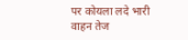पर कोयला लदे भारी वाहन तेज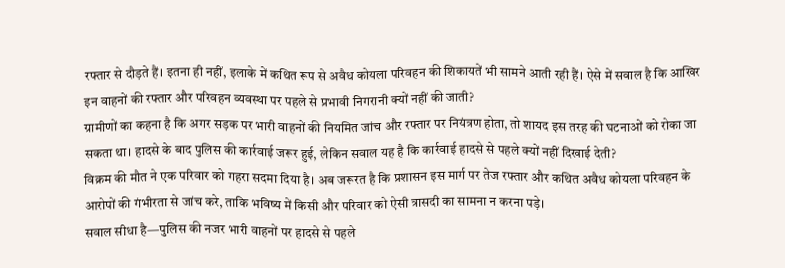रफ्तार से दौड़ते हैं। इतना ही नहीं, इलाके में कथित रूप से अवैध कोयला परिवहन की शिकायतें भी सामने आती रही हैं। ऐसे में सवाल है कि आखिर इन वाहनों की रफ्तार और परिवहन व्यवस्था पर पहले से प्रभावी निगरानी क्यों नहीं की जाती?
ग्रामीणों का कहना है कि अगर सड़क पर भारी वाहनों की नियमित जांच और रफ्तार पर नियंत्रण होता, तो शायद इस तरह की घटनाओं को रोका जा सकता था। हादसे के बाद पुलिस की कार्रवाई जरूर हुई, लेकिन सवाल यह है कि कार्रवाई हादसे से पहले क्यों नहीं दिखाई देती?
विक्रम की मौत ने एक परिवार को गहरा सदमा दिया है। अब जरूरत है कि प्रशासन इस मार्ग पर तेज रफ्तार और कथित अवैध कोयला परिवहन के आरोपों की गंभीरता से जांच करे, ताकि भविष्य में किसी और परिवार को ऐसी त्रासदी का सामना न करना पड़े।
सवाल सीधा है—पुलिस की नजर भारी वाहनों पर हादसे से पहले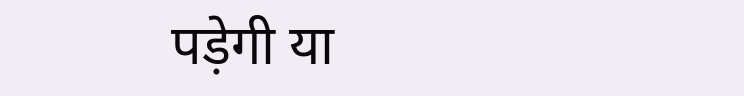पड़ेगी या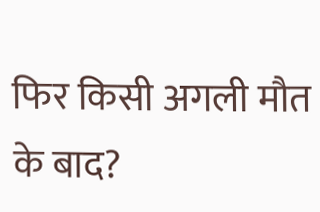फिर किसी अगली मौत के बाद?